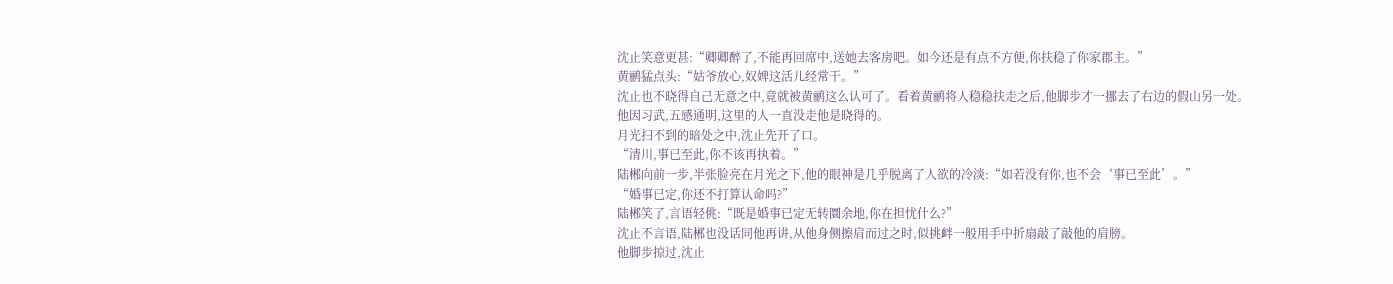沈止笑意更甚:“卿卿醉了,不能再回席中,送她去客房吧。如今还是有点不方便,你扶稳了你家郡主。”
黄鹂猛点头:“姑爷放心,奴婢这活儿经常干。”
沈止也不晓得自己无意之中,竟就被黄鹂这么认可了。看着黄鹂将人稳稳扶走之后,他脚步才一挪去了右边的假山另一处。
他因习武,五感通明,这里的人一直没走他是晓得的。
月光扫不到的暗处之中,沈止先开了口。
“清川,事已至此,你不该再执着。”
陆郴向前一步,半张脸亮在月光之下,他的眼神是几乎脱离了人欲的冷淡:“如若没有你,也不会‘事已至此’。”
“婚事已定,你还不打算认命吗?”
陆郴笑了,言语轻佻:“既是婚事已定无转圜余地,你在担忧什么?”
沈止不言语,陆郴也没话同他再讲,从他身侧擦肩而过之时,似挑衅一般用手中折扇敲了敲他的肩膀。
他脚步掠过,沈止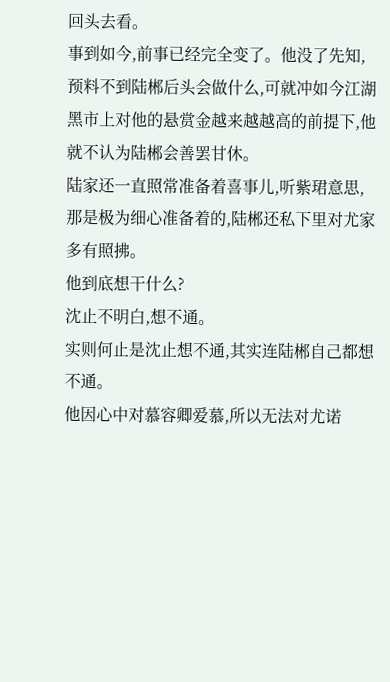回头去看。
事到如今,前事已经完全变了。他没了先知,预料不到陆郴后头会做什么,可就冲如今江湖黑市上对他的悬赏金越来越越高的前提下,他就不认为陆郴会善罢甘休。
陆家还一直照常准备着喜事儿,听紫珺意思,那是极为细心准备着的,陆郴还私下里对尤家多有照拂。
他到底想干什么?
沈止不明白,想不通。
实则何止是沈止想不通,其实连陆郴自己都想不通。
他因心中对慕容卿爱慕,所以无法对尤诺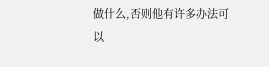做什么,否则他有许多办法可以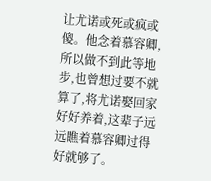让尤诺或死或疯或傻。他念着慕容卿,所以做不到此等地步,也曾想过要不就算了,将尤诺娶回家好好养着,这辈子远远瞧着慕容卿过得好就够了。